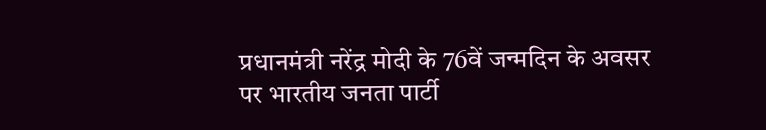प्रधानमंत्री नरेंद्र मोदी के 76वें जन्मदिन के अवसर पर भारतीय जनता पार्टी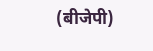(बीजेपी)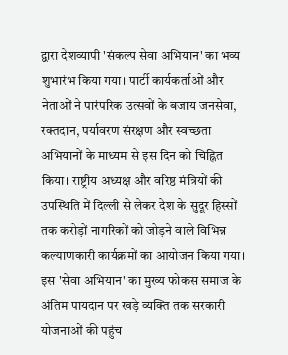द्वारा देशव्यापी 'संकल्प सेवा अभियान' का भव्य शुभारंभ किया गया। पार्टी कार्यकर्ताओं और नेताओं ने पारंपरिक उत्सवों के बजाय जनसेवा, रक्तदान, पर्यावरण संरक्षण और स्वच्छता अभियानों के माध्यम से इस दिन को चिह्नित किया। राष्ट्रीय अध्यक्ष और वरिष्ठ मंत्रियों की उपस्थिति में दिल्ली से लेकर देश के सुदूर हिस्सों तक करोड़ों नागरिकों को जोड़ने वाले विभिन्न कल्याणकारी कार्यक्रमों का आयोजन किया गया।
इस 'सेवा अभियान' का मुख्य फोकस समाज के अंतिम पायदान पर खड़े व्यक्ति तक सरकारी योजनाओं की पहुंच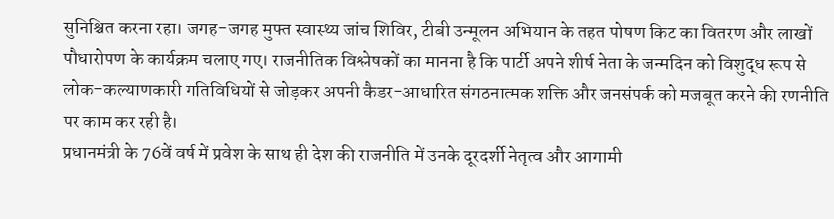सुनिश्चित करना रहा। जगह-जगह मुफ्त स्वास्थ्य जांच शिविर, टीबी उन्मूलन अभियान के तहत पोषण किट का वितरण और लाखों पौधारोपण के कार्यक्रम चलाए गए। राजनीतिक विश्लेषकों का मानना है कि पार्टी अपने शीर्ष नेता के जन्मदिन को विशुद्ध रूप से लोक-कल्याणकारी गतिविधियों से जोड़कर अपनी कैडर-आधारित संगठनात्मक शक्ति और जनसंपर्क को मजबूत करने की रणनीति पर काम कर रही है।
प्रधानमंत्री के 76वें वर्ष में प्रवेश के साथ ही देश की राजनीति में उनके दूरदर्शी नेतृत्व और आगामी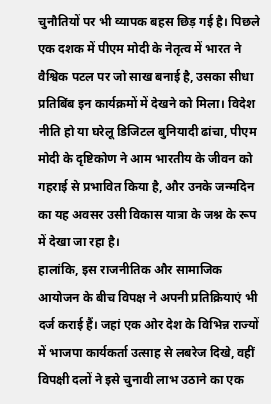चुनौतियों पर भी व्यापक बहस छिड़ गई है। पिछले एक दशक में पीएम मोदी के नेतृत्व में भारत ने वैश्विक पटल पर जो साख बनाई है, उसका सीधा प्रतिबिंब इन कार्यक्रमों में देखने को मिला। विदेश नीति हो या घरेलू डिजिटल बुनियादी ढांचा, पीएम मोदी के दृष्टिकोण ने आम भारतीय के जीवन को गहराई से प्रभावित किया है, और उनके जन्मदिन का यह अवसर उसी विकास यात्रा के जश्न के रूप में देखा जा रहा है।
हालांकि, इस राजनीतिक और सामाजिक आयोजन के बीच विपक्ष ने अपनी प्रतिक्रियाएं भी दर्ज कराई हैं। जहां एक ओर देश के विभिन्न राज्यों में भाजपा कार्यकर्ता उत्साह से लबरेज दिखे, वहीं विपक्षी दलों ने इसे चुनावी लाभ उठाने का एक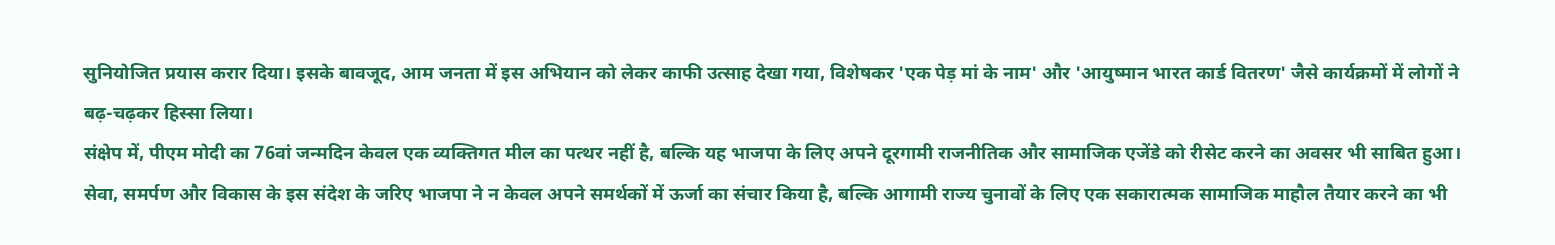सुनियोजित प्रयास करार दिया। इसके बावजूद, आम जनता में इस अभियान को लेकर काफी उत्साह देखा गया, विशेषकर 'एक पेड़ मां के नाम' और 'आयुष्मान भारत कार्ड वितरण' जैसे कार्यक्रमों में लोगों ने बढ़-चढ़कर हिस्सा लिया।
संक्षेप में, पीएम मोदी का 76वां जन्मदिन केवल एक व्यक्तिगत मील का पत्थर नहीं है, बल्कि यह भाजपा के लिए अपने दूरगामी राजनीतिक और सामाजिक एजेंडे को रीसेट करने का अवसर भी साबित हुआ। सेवा, समर्पण और विकास के इस संदेश के जरिए भाजपा ने न केवल अपने समर्थकों में ऊर्जा का संचार किया है, बल्कि आगामी राज्य चुनावों के लिए एक सकारात्मक सामाजिक माहौल तैयार करने का भी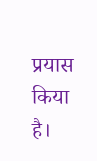प्रयास किया है।